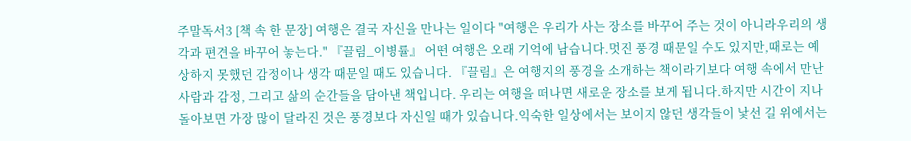주말독서3 [책 속 한 문장] 여행은 결국 자신을 만나는 일이다 "여행은 우리가 사는 장소를 바꾸어 주는 것이 아니라우리의 생각과 편견을 바꾸어 놓는다." 『끌림_이병률』 어떤 여행은 오래 기억에 남습니다.멋진 풍경 때문일 수도 있지만,때로는 예상하지 못했던 감정이나 생각 때문일 때도 있습니다. 『끌림』은 여행지의 풍경을 소개하는 책이라기보다 여행 속에서 만난 사람과 감정, 그리고 삶의 순간들을 담아낸 책입니다. 우리는 여행을 떠나면 새로운 장소를 보게 됩니다.하지만 시간이 지나 돌아보면 가장 많이 달라진 것은 풍경보다 자신일 때가 있습니다.익숙한 일상에서는 보이지 않던 생각들이 낯선 길 위에서는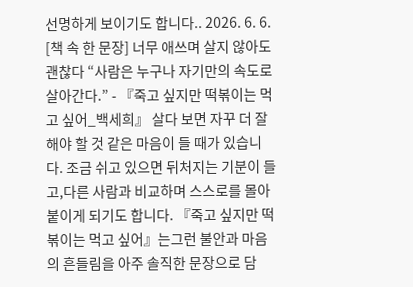선명하게 보이기도 합니다.. 2026. 6. 6. [책 속 한 문장] 너무 애쓰며 살지 않아도 괜찮다 “사람은 누구나 자기만의 속도로 살아간다.” - 『죽고 싶지만 떡볶이는 먹고 싶어_백세희』 살다 보면 자꾸 더 잘해야 할 것 같은 마음이 들 때가 있습니다. 조금 쉬고 있으면 뒤처지는 기분이 들고,다른 사람과 비교하며 스스로를 몰아붙이게 되기도 합니다. 『죽고 싶지만 떡볶이는 먹고 싶어』는그런 불안과 마음의 흔들림을 아주 솔직한 문장으로 담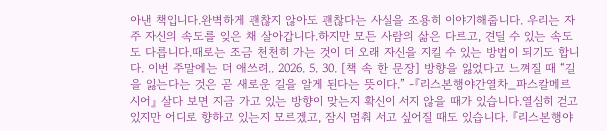아낸 책입니다.완벽하게 괜찮지 않아도 괜찮다는 사실을 조용히 이야기해줍니다. 우리는 자주 자신의 속도를 잊은 채 살아갑니다.하지만 모든 사람의 삶은 다르고, 견딜 수 있는 속도도 다릅니다.때로는 조금 천천히 가는 것이 더 오래 자신을 지킬 수 있는 방법이 되기도 합니다. 이번 주말에는 더 애쓰려.. 2026. 5. 30. [책 속 한 문장] 방향을 잃었다고 느껴질 때 “길을 잃는다는 것은 곧 새로운 길을 알게 된다는 뜻이다.” -『리스본행야간열차_파스칼메르시어』 살다 보면 지금 가고 있는 방향이 맞는지 확신이 서지 않을 때가 있습니다.열심히 걷고 있지만 어디로 향하고 있는지 모르겠고, 잠시 멈춰 서고 싶어질 때도 있습니다. 『리스본행야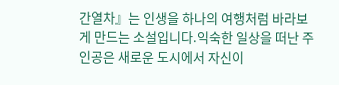간열차』는 인생을 하나의 여행처럼 바라보게 만드는 소설입니다.익숙한 일상을 떠난 주인공은 새로운 도시에서 자신이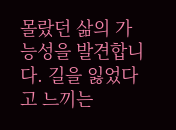몰랐던 삶의 가능성을 발견합니다. 길을 잃었다고 느끼는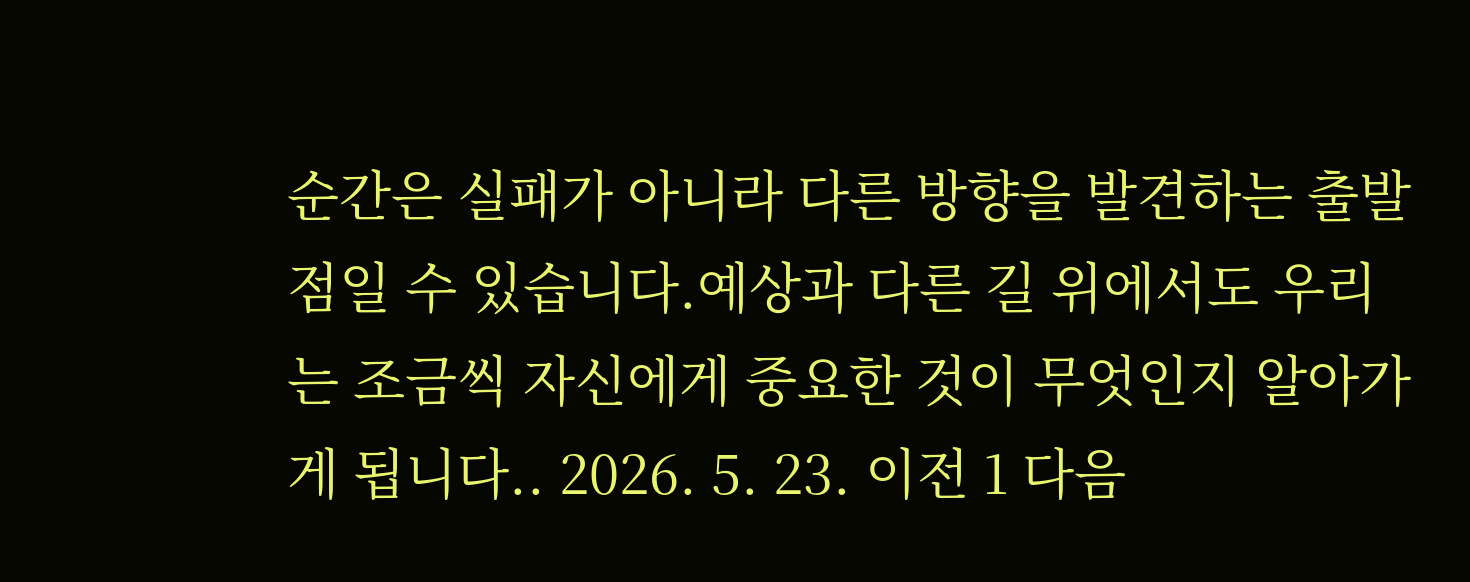순간은 실패가 아니라 다른 방향을 발견하는 출발점일 수 있습니다.예상과 다른 길 위에서도 우리는 조금씩 자신에게 중요한 것이 무엇인지 알아가게 됩니다.. 2026. 5. 23. 이전 1 다음